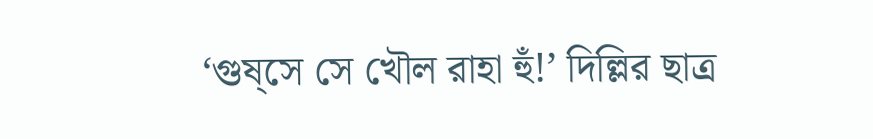‘গুষ্সে সে খৌল রাহা হুঁ!’ দিল্লির ছাত্র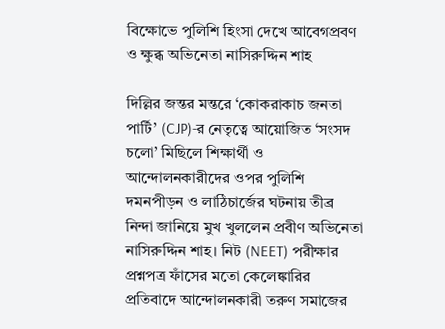বিক্ষোভে পুলিশি হিংসা দেখে আবেগপ্রবণ ও ক্ষুব্ধ অভিনেতা নাসিরুদ্দিন শাহ

দিল্লির জন্তর মন্তরে ‘কোকরাকাচ জনতা পার্টি’ (CJP)-র নেতৃত্বে আয়োজিত ‘সংসদ চলো’ মিছিলে শিক্ষার্থী ও আন্দোলনকারীদের ওপর পুলিশি দমনপীড়ন ও লাঠিচার্জের ঘটনায় তীব্র নিন্দা জানিয়ে মুখ খুললেন প্রবীণ অভিনেতা নাসিরুদ্দিন শাহ। নিট (NEET) পরীক্ষার প্রশ্নপত্র ফাঁসের মতো কেলেঙ্কারির প্রতিবাদে আন্দোলনকারী তরুণ সমাজের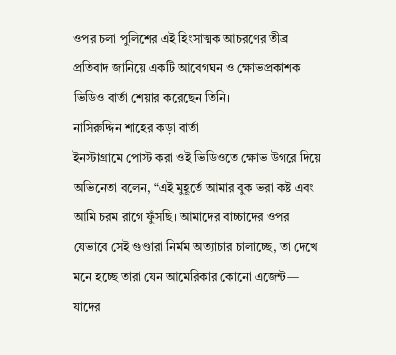ওপর চলা পুলিশের এই হিংসাত্মক আচরণের তীব্র প্রতিবাদ জানিয়ে একটি আবেগঘন ও ক্ষোভপ্রকাশক ভিডিও বার্তা শেয়ার করেছেন তিনি।
নাসিরুদ্দিন শাহের কড়া বার্তা
ইনস্টাগ্রামে পোস্ট করা ওই ভিডিওতে ক্ষোভ উগরে দিয়ে অভিনেতা বলেন, “এই মুহূর্তে আমার বুক ভরা কষ্ট এবং আমি চরম রাগে ফুঁসছি। আমাদের বাচ্চাদের ওপর যেভাবে সেই গুণ্ডারা নির্মম অত্যাচার চালাচ্ছে, তা দেখে মনে হচ্ছে তারা যেন আমেরিকার কোনো এজেন্ট— যাদের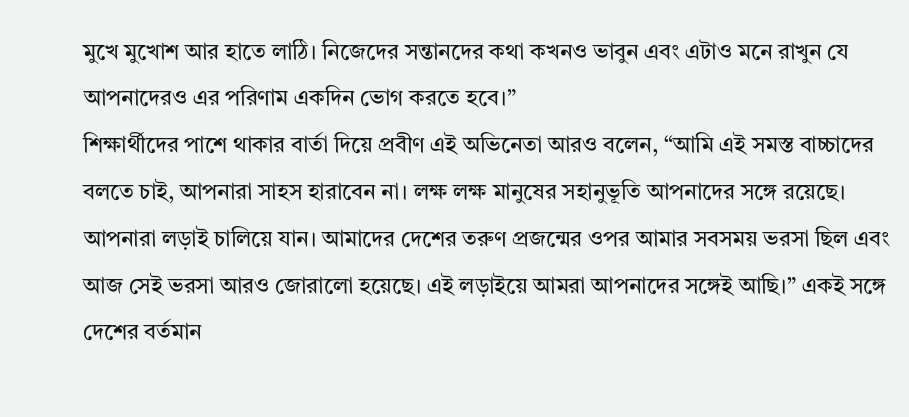মুখে মুখোশ আর হাতে লাঠি। নিজেদের সন্তানদের কথা কখনও ভাবুন এবং এটাও মনে রাখুন যে আপনাদেরও এর পরিণাম একদিন ভোগ করতে হবে।”
শিক্ষার্থীদের পাশে থাকার বার্তা দিয়ে প্রবীণ এই অভিনেতা আরও বলেন, “আমি এই সমস্ত বাচ্চাদের বলতে চাই, আপনারা সাহস হারাবেন না। লক্ষ লক্ষ মানুষের সহানুভূতি আপনাদের সঙ্গে রয়েছে। আপনারা লড়াই চালিয়ে যান। আমাদের দেশের তরুণ প্রজন্মের ওপর আমার সবসময় ভরসা ছিল এবং আজ সেই ভরসা আরও জোরালো হয়েছে। এই লড়াইয়ে আমরা আপনাদের সঙ্গেই আছি।” একই সঙ্গে দেশের বর্তমান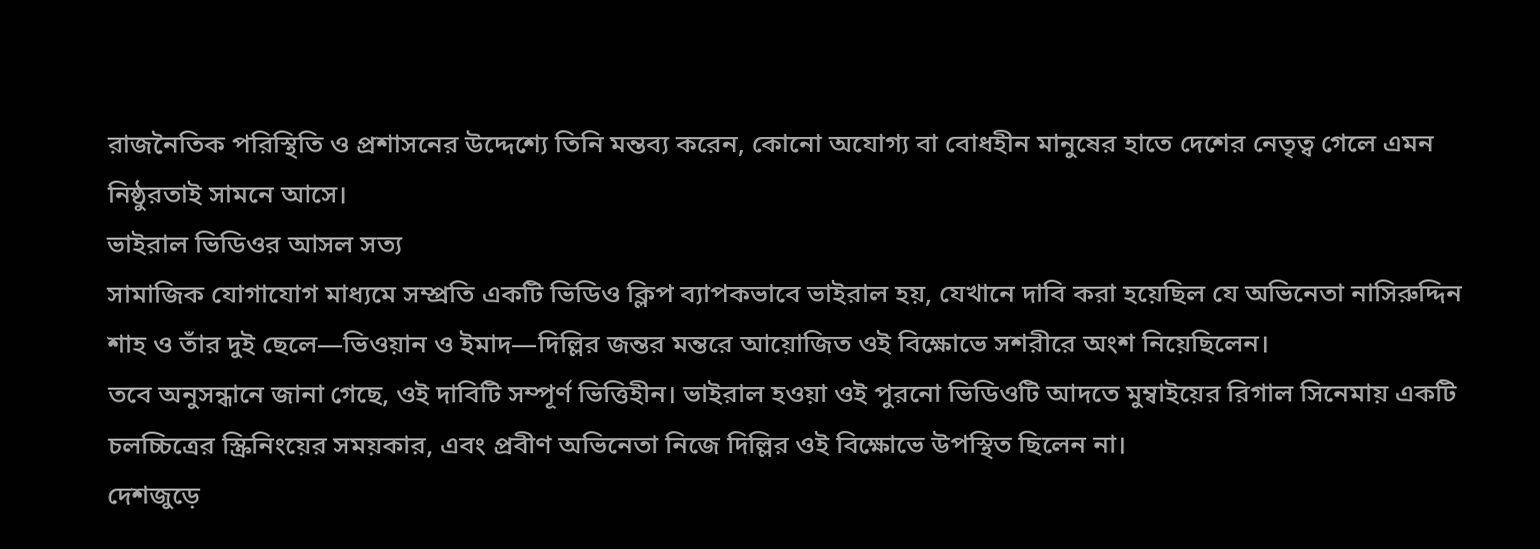রাজনৈতিক পরিস্থিতি ও প্রশাসনের উদ্দেশ্যে তিনি মন্তব্য করেন, কোনো অযোগ্য বা বোধহীন মানুষের হাতে দেশের নেতৃত্ব গেলে এমন নিষ্ঠুরতাই সামনে আসে।
ভাইরাল ভিডিওর আসল সত্য
সামাজিক যোগাযোগ মাধ্যমে সম্প্রতি একটি ভিডিও ক্লিপ ব্যাপকভাবে ভাইরাল হয়, যেখানে দাবি করা হয়েছিল যে অভিনেতা নাসিরুদ্দিন শাহ ও তাঁর দুই ছেলে—ভিওয়ান ও ইমাদ—দিল্লির জন্তর মন্তরে আয়োজিত ওই বিক্ষোভে সশরীরে অংশ নিয়েছিলেন।
তবে অনুসন্ধানে জানা গেছে, ওই দাবিটি সম্পূর্ণ ভিত্তিহীন। ভাইরাল হওয়া ওই পুরনো ভিডিওটি আদতে মুম্বাইয়ের রিগাল সিনেমায় একটি চলচ্চিত্রের স্ক্রিনিংয়ের সময়কার, এবং প্রবীণ অভিনেতা নিজে দিল্লির ওই বিক্ষোভে উপস্থিত ছিলেন না।
দেশজুড়ে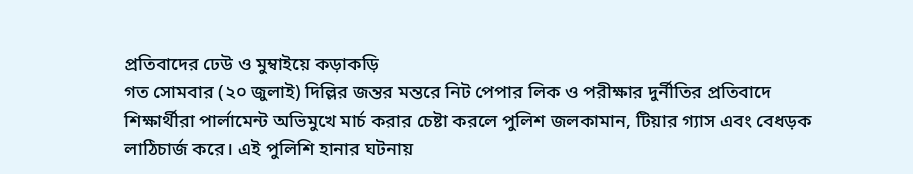প্রতিবাদের ঢেউ ও মুম্বাইয়ে কড়াকড়ি
গত সোমবার (২০ জুলাই) দিল্লির জন্তর মন্তরে নিট পেপার লিক ও পরীক্ষার দুর্নীতির প্রতিবাদে শিক্ষার্থীরা পার্লামেন্ট অভিমুখে মার্চ করার চেষ্টা করলে পুলিশ জলকামান, টিয়ার গ্যাস এবং বেধড়ক লাঠিচার্জ করে। এই পুলিশি হানার ঘটনায়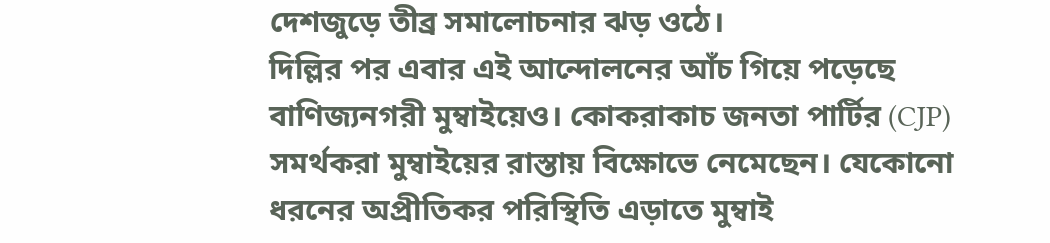দেশজুড়ে তীব্র সমালোচনার ঝড় ওঠে।
দিল্লির পর এবার এই আন্দোলনের আঁচ গিয়ে পড়েছে বাণিজ্যনগরী মুম্বাইয়েও। কোকরাকাচ জনতা পার্টির (CJP) সমর্থকরা মুম্বাইয়ের রাস্তায় বিক্ষোভে নেমেছেন। যেকোনো ধরনের অপ্রীতিকর পরিস্থিতি এড়াতে মুম্বাই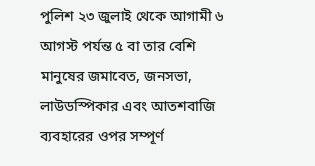পুলিশ ২৩ জুলাই থেকে আগামী ৬ আগস্ট পর্যন্ত ৫ বা তার বেশি মানুষের জমাবেত, জনসভা, লাউডস্পিকার এবং আতশবাজি ব্যবহারের ওপর সম্পূর্ণ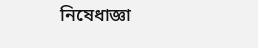নিষেধাজ্ঞা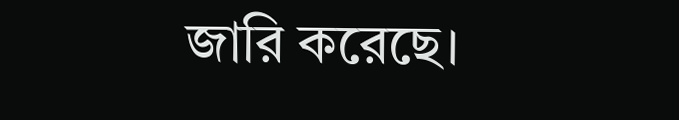জারি করেছে।